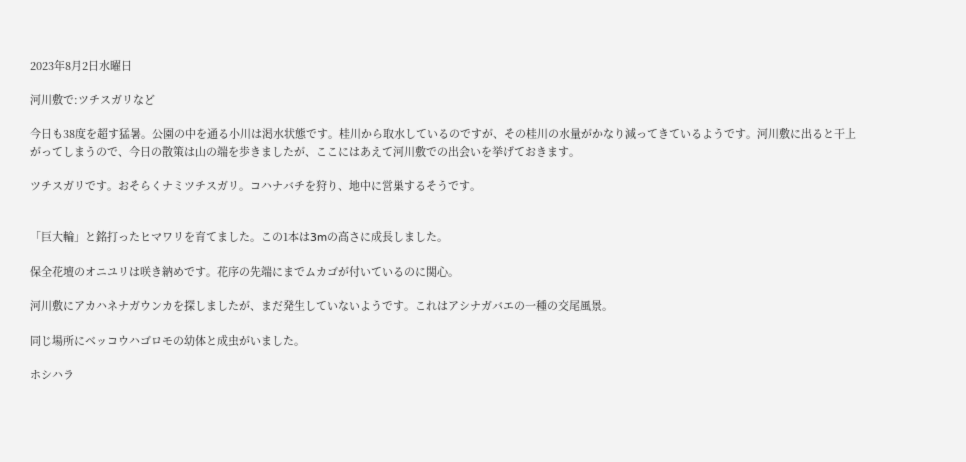2023年8月2日水曜日

河川敷で:ツチスガリなど

今日も38度を超す猛暑。公園の中を通る小川は渇水状態です。桂川から取水しているのですが、その桂川の水量がかなり減ってきているようです。河川敷に出ると干上がってしまうので、今日の散策は山の端を歩きましたが、ここにはあえて河川敷での出会いを挙げておきます。

ツチスガリです。おそらくナミツチスガリ。コハナバチを狩り、地中に営巣するそうです。


「巨大輪」と銘打ったヒマワリを育てました。この1本は3mの高さに成長しました。

保全花壇のオニユリは咲き納めです。花序の先端にまでムカゴが付いているのに関心。

河川敷にアカハネナガウンカを探しましたが、まだ発生していないようです。これはアシナガバエの一種の交尾風景。

同じ場所にベッコウハゴロモの幼体と成虫がいました。

ホシハラ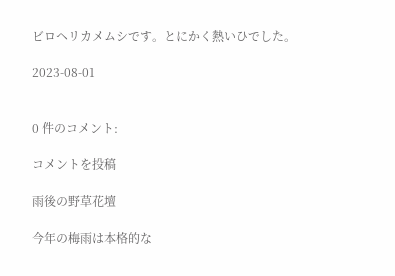ビロヘリカメムシです。とにかく熱いひでした。

2023-08-01


0 件のコメント:

コメントを投稿

雨後の野草花壇

今年の梅雨は本格的な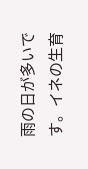雨の日が多いです。イネの生育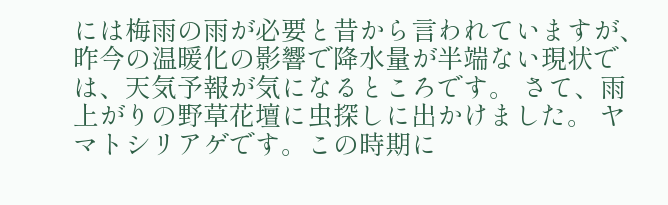には梅雨の雨が必要と昔から言われていますが、昨今の温暖化の影響で降水量が半端ない現状では、天気予報が気になるところです。 さて、雨上がりの野草花壇に虫探しに出かけました。 ヤマトシリアゲです。この時期に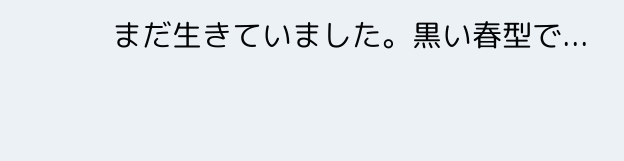まだ生きていました。黒い春型で...